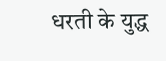धरती के युद्ध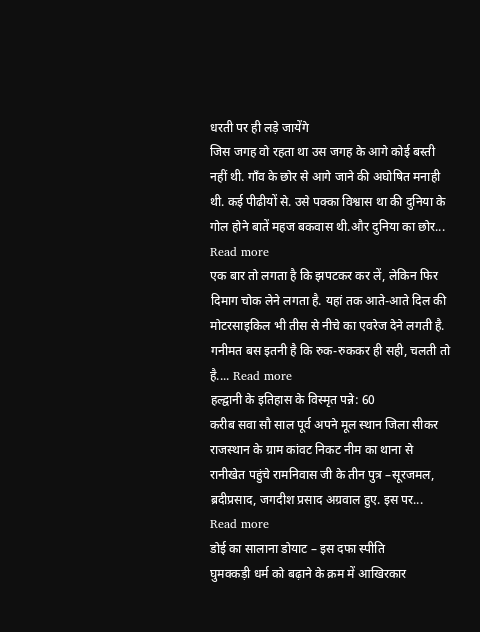धरती पर ही लड़े जायेंगे
जिस जगह वो रहता था उस जगह के आगे कोई बस्ती नहीं थी. गाँव के छोर से आगे जाने की अघोषित मनाही थी. कई पीढीयों से. उसे पक्का विश्वास था की दुनिया के गोल होने बातें महज बकवास थी.और दुनिया का छोर... Read more
एक बार तो लगता है कि झपटकर कर लें, लेकिन फिर दिमाग चोक लेने लगता है. यहां तक आते-आते दिल की मोटरसाइकिल भी तीस से नीचे का एवरेज देने लगती है. गनीमत बस इतनी है कि रुक-रुककर ही सही, चलती तो है.... Read more
हल्द्वानी के इतिहास के विस्मृत पन्ने: 60
करीब सवा सौ साल पूर्व अपने मूल स्थान जिला सीकर राजस्थान के ग्राम कांवट निकट नीम का थाना से रानीखेत पहुंचे रामनिवास जी के तीन पुत्र –सूरजमल, ब्रदीप्रसाद, जगदीश प्रसाद अग्रवाल हुए. इस पर... Read more
डोई का सालाना डोयाट – इस दफा स्पीति
घुमक्कड़ी धर्म को बढ़ाने के क्रम में आखिरकार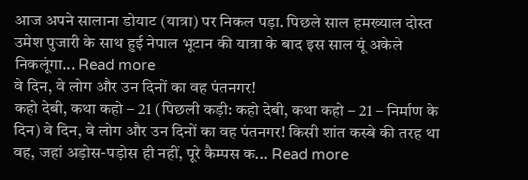आज अपने सालाना डोयाट (यात्रा) पर निकल पड़ा. पिछले साल हमख्याल दोस्त उमेश पुजारी के साथ हुई नेपाल भूटान की यात्रा के बाद इस साल यूं अकेले निकलूंगा... Read more
वे दिन, वे लोग और उन दिनों का वह पंतनगर!
कहो देबी, कथा कहो – 21 (पिछली कड़ी: कहो देबी, कथा कहो – 21 – निर्माण के दिन) वे दिन, वे लोग और उन दिनों का वह पंतनगर! किसी शांत कस्बे की तरह था वह, जहां अड़ोस-पड़ोस ही नहीं, पूरे कैम्पस क... Read more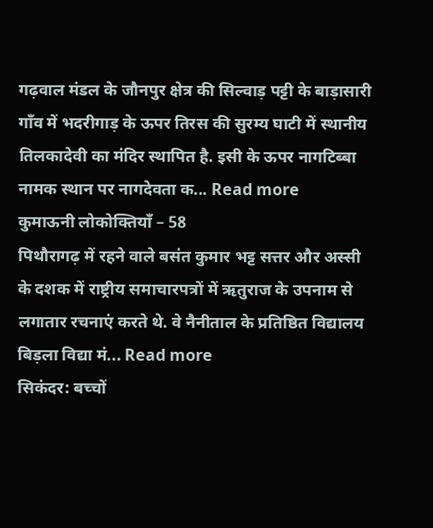गढ़वाल मंडल के जौनपुर क्षेत्र की सिल्वाड़ पट्टी के बाड़ासारी गाँव में भदरीगाड़ के ऊपर तिरस की सुरम्य घाटी में स्थानीय तिलकादेवी का मंदिर स्थापित है. इसी के ऊपर नागटिब्बा नामक स्थान पर नागदेवता क... Read more
कुमाऊनी लोकोक्तियाँ – 58
पिथौरागढ़ में रहने वाले बसंत कुमार भट्ट सत्तर और अस्सी के दशक में राष्ट्रीय समाचारपत्रों में ऋतुराज के उपनाम से लगातार रचनाएं करते थे. वे नैनीताल के प्रतिष्ठित विद्यालय बिड़ला विद्या मं... Read more
सिकंदर: बच्चों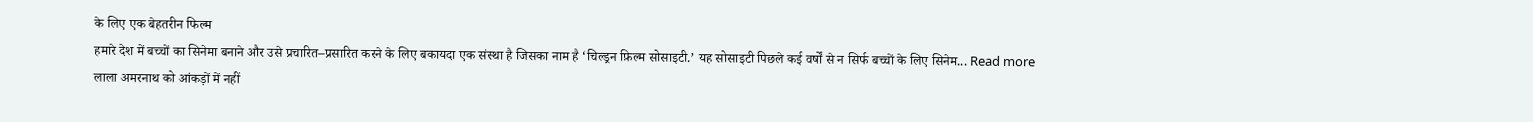के लिए एक बेहतरीन फिल्म
हमारे देश में बच्चों का सिनेमा बनाने और उसे प्रचारित–प्रसारित करने के लिए बकायदा एक संस्था है जिसका नाम है ‘चिल्ड्रन फ़िल्म सोसाइटी.’ यह सोसाइटी पिछले कई वर्षों से न सिर्फ बच्चों के लिए सिनेम... Read more
लाला अमरनाथ को आंकड़ों में नहीं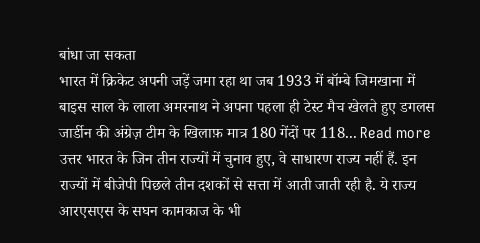बांधा जा सकता
भारत में क्रिकेट अपनी जड़ें जमा रहा था जब 1933 में बॉम्बे जिमखाना में बाइस साल के लाला अमरनाथ ने अपना पहला ही टेस्ट मैच खेलते हुए डगलस जार्डीन की अंग्रेज़ टीम के खिलाफ़ मात्र 180 गेंदों पर 118... Read more
उत्तर भारत के जिन तीन राज्यों में चुनाव हुए, वे साधारण राज्य नहीं हैं. इन राज्यों में बीजेपी पिछले तीन दशकों से सत्ता में आती जाती रही है. ये राज्य आरएसएस के सघन कामकाज के भी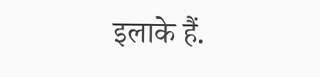इलाके हैं.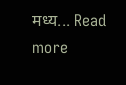मध्य... Read more